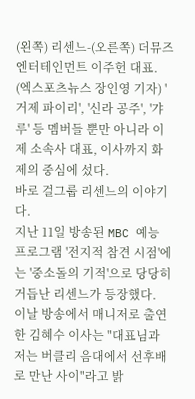(왼쪽) 리센느-(오른쪽) 더뮤즈엔터테인먼트 이주헌 대표.
(엑스포츠뉴스 장인영 기자) '거제 파이리', '신라 공주', '갸루' 등 멤버들 뿐만 아니라 이제 소속사 대표, 이사까지 화제의 중심에 섰다.
바로 걸그룹 리센느의 이야기다.
지난 11일 방송된 MBC 예능 프로그램 '전지적 참견 시점'에는 '중소돌의 기적'으로 당당히 거듭난 리센느가 등장했다.
이날 방송에서 매니저로 출연한 김혜수 이사는 "대표님과 저는 버클리 음대에서 선후배로 만난 사이"라고 밝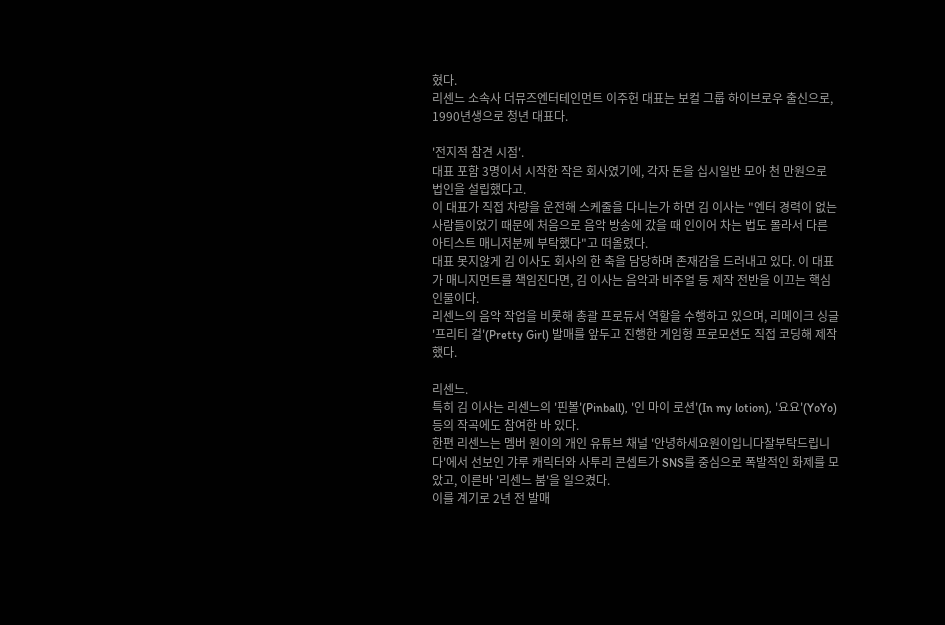혔다.
리센느 소속사 더뮤즈엔터테인먼트 이주헌 대표는 보컬 그룹 하이브로우 출신으로, 1990년생으로 청년 대표다.

'전지적 참견 시점'.
대표 포함 3명이서 시작한 작은 회사였기에, 각자 돈을 십시일반 모아 천 만원으로 법인을 설립했다고.
이 대표가 직접 차량을 운전해 스케줄을 다니는가 하면 김 이사는 "엔터 경력이 없는 사람들이었기 때문에 처음으로 음악 방송에 갔을 때 인이어 차는 법도 몰라서 다른 아티스트 매니저분께 부탁했다"고 떠올렸다.
대표 못지않게 김 이사도 회사의 한 축을 담당하며 존재감을 드러내고 있다. 이 대표가 매니지먼트를 책임진다면, 김 이사는 음악과 비주얼 등 제작 전반을 이끄는 핵심 인물이다.
리센느의 음악 작업을 비롯해 총괄 프로듀서 역할을 수행하고 있으며, 리메이크 싱글 '프리티 걸'(Pretty Girl) 발매를 앞두고 진행한 게임형 프로모션도 직접 코딩해 제작했다.

리센느.
특히 김 이사는 리센느의 '핀볼'(Pinball), '인 마이 로션'(In my lotion), '요요'(YoYo) 등의 작곡에도 참여한 바 있다.
한편 리센느는 멤버 원이의 개인 유튜브 채널 '안녕하세요원이입니다잘부탁드립니다'에서 선보인 갸루 캐릭터와 사투리 콘셉트가 SNS를 중심으로 폭발적인 화제를 모았고, 이른바 '리센느 붐'을 일으켰다.
이를 계기로 2년 전 발매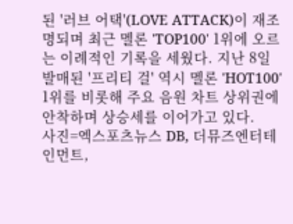된 '러브 어택'(LOVE ATTACK)이 재조명되며 최근 멜론 'TOP100' 1위에 오르는 이례적인 기록을 세웠다. 지난 8일 발매된 '프리티 걸' 역시 멜론 'HOT100' 1위를 비롯해 주요 음원 차트 상위권에 안착하며 상승세를 이어가고 있다.
사진=엑스포츠뉴스 DB, 더뮤즈엔터테인먼트,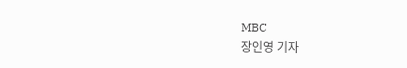MBC
장인영 기자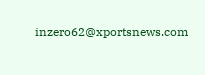inzero62@xportsnews.com